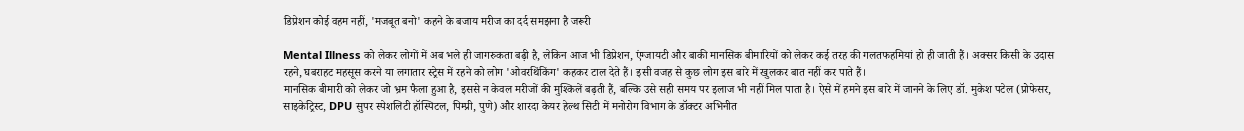डिप्रेशन कोई वहम नहीं, 'मजबूत बनो' कहने के बजाय मरीज का दर्द समझना है जरूरी

Mental Illness को लेकर लोगों में अब भले ही जागरुकता बढ़ी है, लेकिन आज भी डिप्रेशन, एंग्जायटी और बाकी मानसिक बीमारियों को लेकर कई तरह की गलतफहमियां हो ही जाती हैं। अक्सर किसी के उदास रहने, घबराहट महसूस करने या लगातार स्ट्रेस में रहने को लोग 'ओवरथिंकिंग' कहकर टाल देते हैं। इसी वजह से कुछ लोग इस बारे में खुलकर बात नहीं कर पाते हैं।
मानसिक बीमारी को लेकर जो भ्रम फैला हुआ है, इससे न केवल मरीजों की मुश्किलें बढ़ती हैं, बल्कि उसे सही समय पर इलाज भी नहीं मिल पाता है। ऐसे में हमने इस बारे में जानने के लिए डॉ. मुकेश पटेल (प्रोफेसर, साइकेट्रिस्ट, DPU सुपर स्पेशलिटी हॉस्पिटल, पिम्प्री, पुणे) और शारदा केयर हेल्थ सिटी में मनोरोग विभाग के डॉक्टर अभिनीत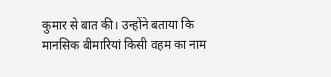कुमार से बात की। उन्होंने बताया कि मानसिक बीमारियां किसी वहम का नाम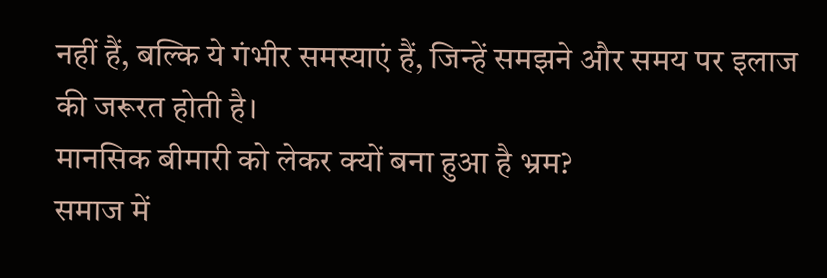नहीं हैं, बल्कि ये गंभीर समस्याएं हैं, जिन्हें समझने और समय पर इलाज की जरूरत होती है।
मानसिक बीमारी को लेकर क्यों बना हुआ है भ्रम?
समाज में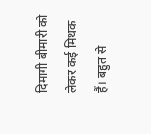दिमागी बीमारी को लेकर कई मिथक हैं। बहुत से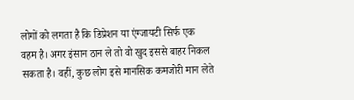लोगों को लगता है कि डिप्रेशन या एंग्जायटी सिर्फ एक वहम है। अगर इंसान ठान ले तो वो खुद इससे बाहर निकल सकता है। वहीं, कुछ लोग इसे मानसिक कमजोरी मान लेते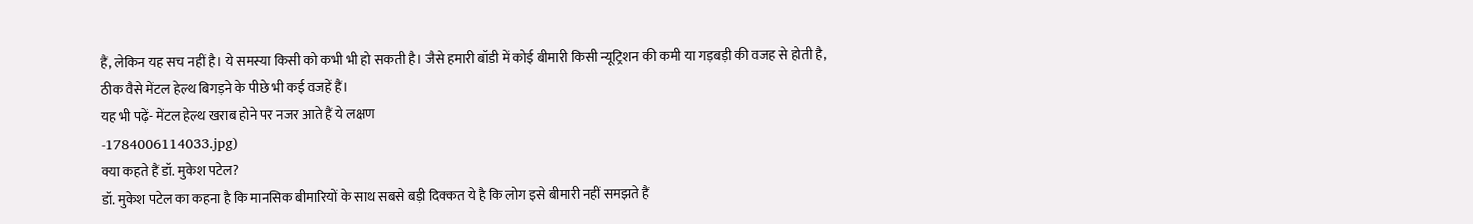हैं, लेकिन यह सच नहीं है। ये समस्या किसी को कभी भी हो सकती है। जैसे हमारी बॉडी में कोई बीमारी किसी न्यूट्रिशन की कमी या गड़बड़ी की वजह से होती है, ठीक वैसे मेंटल हेल्थ बिगड़ने के पीछे भी कई वजहें हैं।
यह भी पढ़ें- मेंटल हेल्थ खराब होने पर नजर आते हैं ये लक्षण
-1784006114033.jpg)
क्या कहते हैं डॉ. मुकेश पटेल?
डॉ. मुकेश पटेल का कहना है कि मानसिक बीमारियों के साथ सबसे बड़ी दिक्कत ये है कि लोग इसे बीमारी नहीं समझते हैं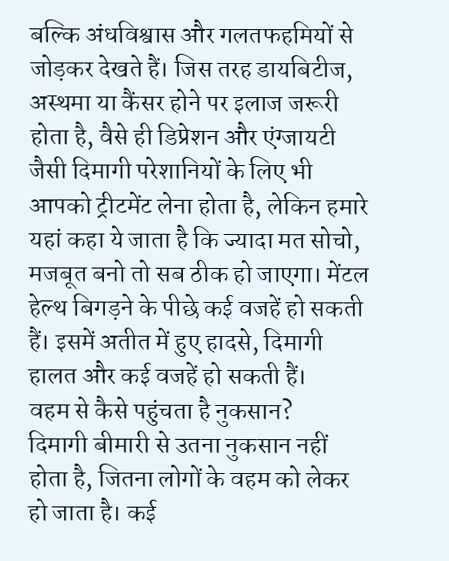बल्कि अंधविश्वास और गलतफहमियों से जोड़कर देखते हैं। जिस तरह डायबिटीज, अस्थमा या कैंसर होने पर इलाज जरूरी होता है, वैसे ही डिप्रेशन और एंग्जायटी जैसी दिमागी परेशानियों के लिए भी आपको ट्रीटमेंट लेना होता है, लेकिन हमारे यहां कहा ये जाता है कि ज्यादा मत सोचो, मजबूत बनो तो सब ठीक हो जाएगा। मेंटल हेल्थ बिगड़ने के पीछे कई वजहें हो सकती हैं। इसमें अतीत में हुए हादसे, दिमागी हालत और कई वजहें हो सकती हैं।
वहम से कैसे पहुंचता है नुकसान?
दिमागी बीमारी से उतना नुकसान नहीं होता है, जितना लोगों के वहम को लेकर हो जाता है। कई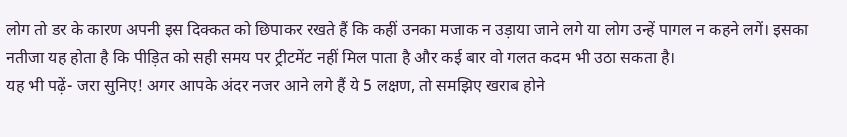लोग तो डर के कारण अपनी इस दिक्कत को छिपाकर रखते हैं कि कहीं उनका मजाक न उड़ाया जाने लगे या लोग उन्हें पागल न कहने लगें। इसका नतीजा यह होता है कि पीड़ित को सही समय पर ट्रीटमेंट नहीं मिल पाता है और कई बार वो गलत कदम भी उठा सकता है।
यह भी पढ़ें- जरा सुनिए! अगर आपके अंदर नजर आने लगे हैं ये 5 लक्षण, तो समझिए खराब होने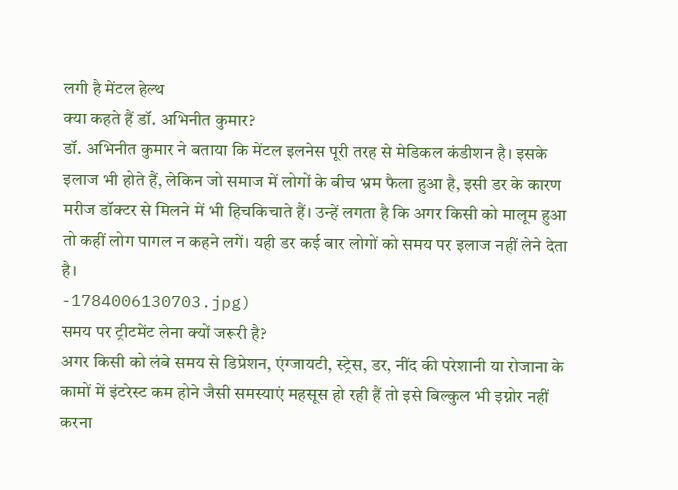लगी है मेंटल हेल्थ
क्या कहते हैं डॉ. अभिनीत कुमार?
डॉ. अभिनीत कुमार ने बताया कि मेंटल इलनेस पूरी तरह से मेडिकल कंडीशन है। इसके इलाज भी होते हैं, लेकिन जो समाज में लोगों के बीच भ्रम फैला हुआ है, इसी डर के कारण मरीज डॉक्टर से मिलने में भी हिचकिचाते हैं। उन्हें लगता है कि अगर किसी को मालूम हुआ तो कहीं लोग पागल न कहने लगें। यही डर कई बार लोगों को समय पर इलाज नहीं लेने देता है।
-1784006130703.jpg)
समय पर ट्रीटमेंट लेना क्यों जरूरी है?
अगर किसी को लंबे समय से डिप्रेशन, एंग्जायटी, स्ट्रेस, डर, नींद की परेशानी या रोजाना के कामों में इंटरेस्ट कम होने जैसी समस्याएं महसूस हो रही हैं तो इसे बिल्कुल भी इग्नोर नहीं करना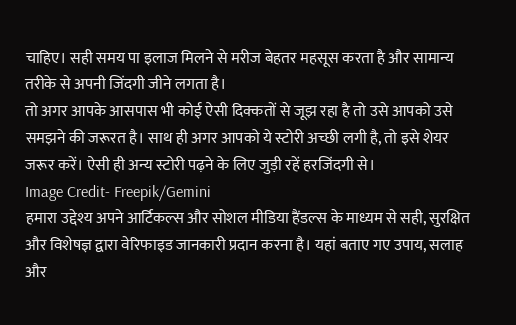चाहिए। सही समय पा इलाज मिलने से मरीज बेहतर महसूस करता है और सामान्य तरीके से अपनी जिंदगी जीने लगता है।
तो अगर आपके आसपास भी कोई ऐसी दिक्कतों से जूझ रहा है तो उसे आपको उसे समझने की जरूरत है। साथ ही अगर आपको ये स्टोरी अच्छी लगी है, तो इसे शेयर जरूर करें। ऐसी ही अन्य स्टोरी पढ़ने के लिए जुड़ी रहें हरजिंदगी से।
Image Credit- Freepik/Gemini
हमारा उद्देश्य अपने आर्टिकल्स और सोशल मीडिया हैंडल्स के माध्यम से सही, सुरक्षित और विशेषज्ञ द्वारा वेरिफाइड जानकारी प्रदान करना है। यहां बताए गए उपाय, सलाह और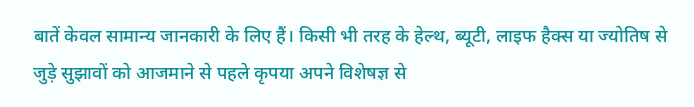बातें केवल सामान्य जानकारी के लिए हैं। किसी भी तरह के हेल्थ, ब्यूटी, लाइफ हैक्स या ज्योतिष से जुड़े सुझावों को आजमाने से पहले कृपया अपने विशेषज्ञ से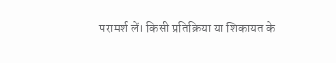परामर्श लें। किसी प्रतिक्रिया या शिकायत के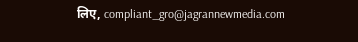लिए, compliant_gro@jagrannewmedia.com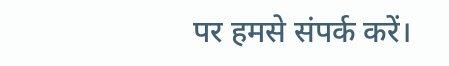पर हमसे संपर्क करें।